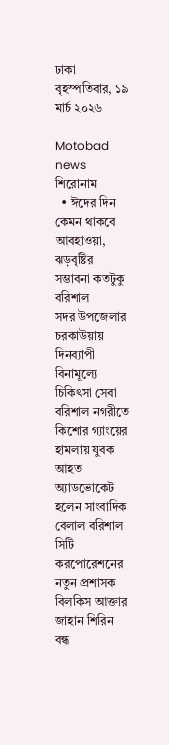ঢাকা বৃহস্পতিবার, ১৯ মার্চ ২০২৬

Motobad news
শিরোনাম
  • ঈদের দিন কেমন থাকবে আবহাওয়া, ঝড়বৃষ্টির সম্ভাবনা কতটুকু বরিশাল সদর ‍উপজেল‍ার চরকাউয়ায় দিনব্যাপী বিনামূল্যে চিকিৎসা সেবা  বরিশ‍াল নগরীতে কিশোর গ্যাংয়ের হামলায় যুবক আহত অ্যাডভোকেট হলেন সাংবাদিক বেলাল বরিশাল সিটি করপোরেশনের নতুন প্রশাসক বিলকিস আক্তার জাহান শিরিন বন্ধ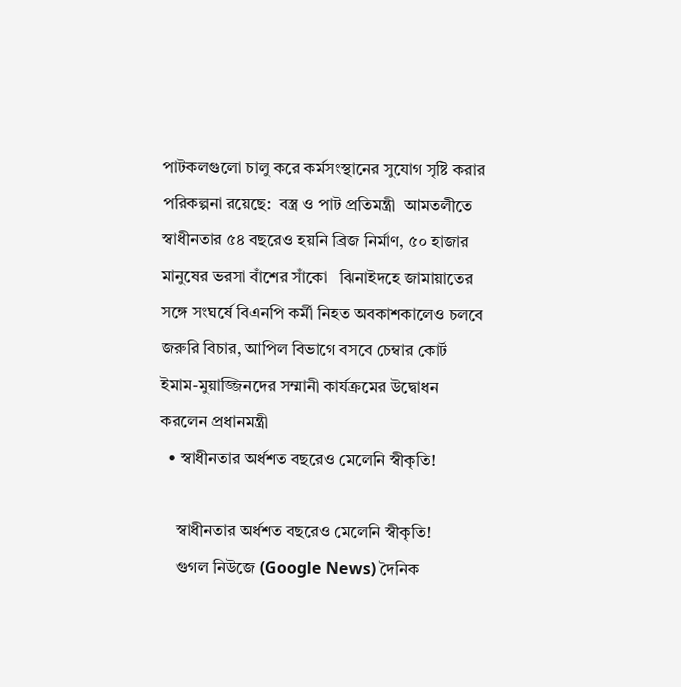পাটকলগুলো চালু করে কর্মসংস্থানের সুযোগ সৃষ্টি করার পরিকল্পনা রয়েছে:  বস্ত্র ও পাট প্রতিমন্ত্রী  আমতলীতে স্বাধীনতার ৫৪ বছরেও হয়নি ব্রিজ নির্মাণ, ৫০ হাজার মানুষের ভরসা বাঁশের সাঁকো   ঝিনাইদহে জামায়াতের সঙ্গে সংঘর্ষে বিএনপি কর্মী নিহত অবকাশকালেও চলবে জরুরি বিচার, আপিল বিভাগে বসবে চেম্বার কোর্ট  ইমাম-মুয়াজ্জিনদের সম্মানী কার্যক্রমের উদ্বোধন করলেন প্রধানমন্ত্রী
  • স্বাধীনতার অর্ধশত বছরেও মেলেনি স্বীকৃতি!

    স্বাধীনতার অর্ধশত বছরেও মেলেনি স্বীকৃতি!
    গুগল নিউজে (Google News) দৈনিক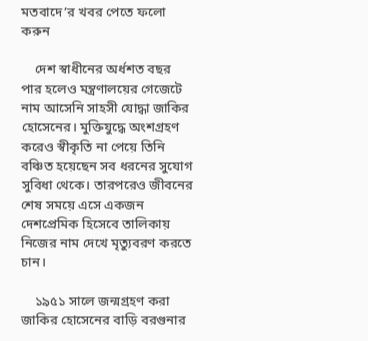মতবাদে’র খবর পেতে ফলো করুন

    দেশ স্বাধীনের অর্ধশত বছর পার হলেও মন্ত্রণালয়ের গেজেটে নাম আসেনি সাহসী যোদ্ধা জাকির হোসেনের। মুক্তিযুদ্ধে অংশগ্রহণ করেও স্বীকৃতি না পেয়ে তিনি বঞ্চিত হয়েছেন সব ধরনের সুযোগ সুবিধা থেকে। তারপরেও জীবনের শেষ সময়ে এসে একজন দেশপ্রেমিক হিসেবে তালিকায় নিজের নাম দেখে মৃত্যুবরণ করতে চান।

    ১৯৫১ সালে জন্মগ্রহণ করা জাকির হোসেনের বাড়ি বরগুনার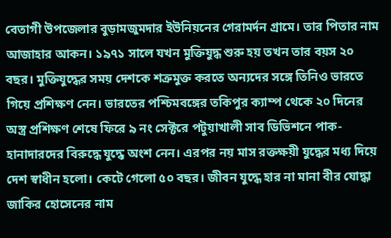বেতাগী উপজেলার বুড়ামজুমদার ইউনিয়নের গেরামর্দন গ্রামে। তার পিতার নাম আজাহার আকন। ১৯৭১ সালে যখন মুক্তিযুদ্ধ শুরু হয় তখন তার বয়স ২০ বছর। মুক্তিযুদ্ধের সময় দেশকে শত্রুমুক্ত করতে অন্যদের সঙ্গে তিনিও ভারতে গিয়ে প্রশিক্ষণ নেন। ভারতের পশ্চিমবঙ্গের তকিপুর ক্যাম্প থেকে ২০ দিনের অস্ত্র প্রশিক্ষণ শেষে ফিরে ৯ নং সেক্টরে পটুয়াখালী সাব ডিভিশনে পাক-হানাদারদের বিরুদ্ধে যুদ্ধে অংশ নেন। এরপর নয় মাস রক্তক্ষয়ী যুদ্ধের মধ্য দিয়ে দেশ স্বাধীন হলো। কেটে গেলো ৫০ বছর। জীবন যুদ্ধে হার না মানা বীর যোদ্ধা জাকির হোসেনের নাম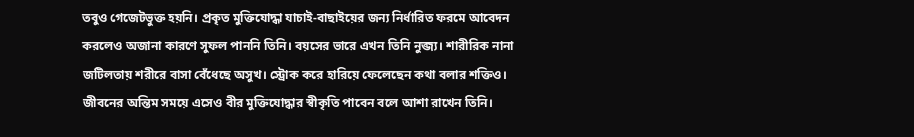তবুও গেজেটভুক্ত হয়নি। প্রকৃত মুক্তিযোদ্ধা যাচাই-বাছাইয়ের জন্য নির্ধারিত ফরমে আবেদন করলেও অজানা কারণে সুফল পাননি তিনি। বয়সের ভারে এখন তিনি নুব্জ্য। শারীরিক নানা জটিলতায় শরীরে বাসা বেঁধেছে অসুখ। স্ট্রোক করে হারিয়ে ফেলেছেন কথা বলার শক্তিও। জীবনের অন্তিম সময়ে এসেও বীর মুক্তিযোদ্ধার স্বীকৃতি পাবেন বলে আশা রাখেন তিনি।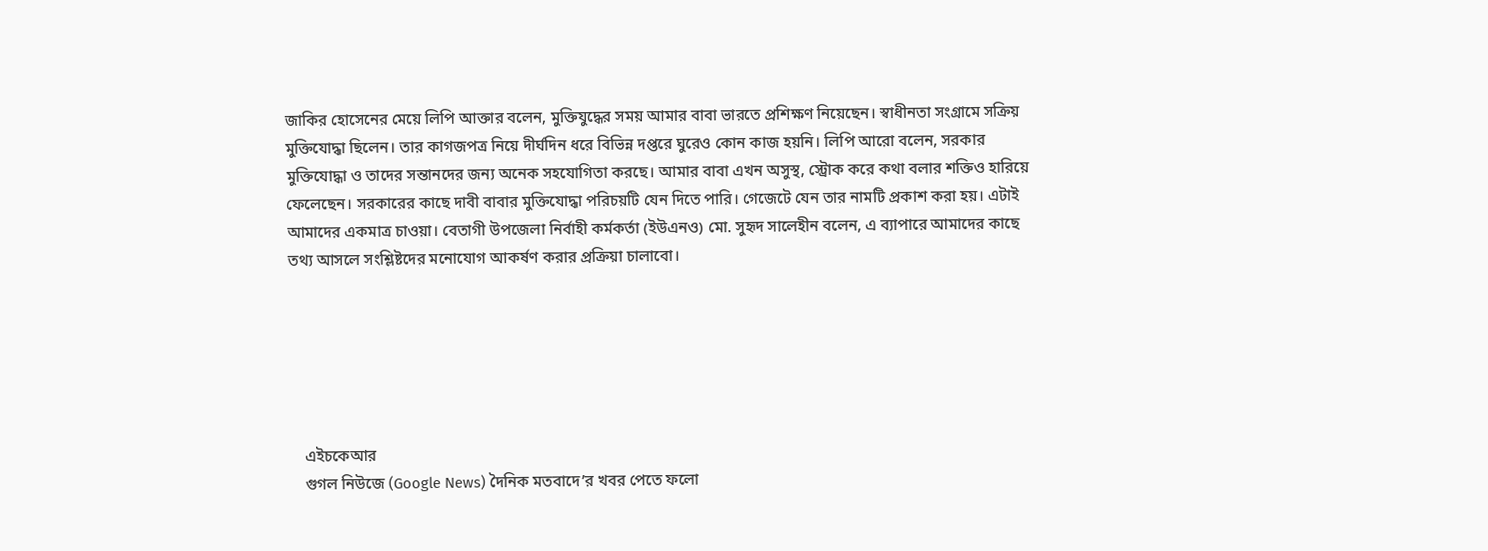জাকির হোসেনের মেয়ে লিপি আক্তার বলেন, মুক্তিযুদ্ধের সময় আমার বাবা ভারতে প্রশিক্ষণ নিয়েছেন। স্বাধীনতা সংগ্রামে সক্রিয় মুক্তিযোদ্ধা ছিলেন। তার কাগজপত্র নিয়ে দীর্ঘদিন ধরে বিভিন্ন দপ্তরে ঘুরেও কোন কাজ হয়নি। লিপি আরো বলেন, সরকার মুক্তিযোদ্ধা ও তাদের সন্তানদের জন্য অনেক সহযোগিতা করছে। আমার বাবা এখন অসুস্থ, স্ট্রোক করে কথা বলার শক্তিও হারিয়ে ফেলেছেন। সরকারের কাছে দাবী বাবার মুক্তিযোদ্ধা পরিচয়টি যেন দিতে পারি। গেজেটে যেন তার নামটি প্রকাশ করা হয়। এটাই আমাদের একমাত্র চাওয়া। বেতাগী উপজেলা নির্বাহী কর্মকর্তা (ইউএনও) মো. সুহৃদ সালেহীন বলেন, এ ব্যাপারে আমাদের কাছে তথ্য আসলে সংশ্লিষ্টদের মনোযোগ আকর্ষণ করার প্রক্রিয়া চালাবো।






    এইচকেআর
    গুগল নিউজে (Google News) দৈনিক মতবাদে’র খবর পেতে ফলো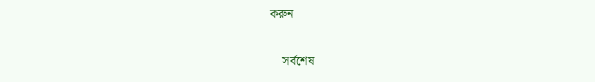করুন

    সর্বশেষ